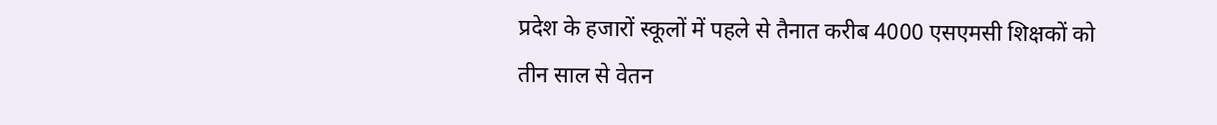प्रदेश के हजारों स्कूलों में पहले से तैनात करीब 4000 एसएमसी शिक्षकों को तीन साल से वेतन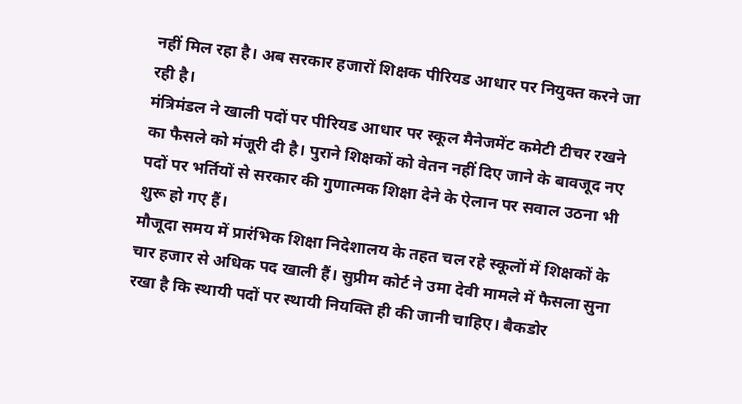नहीं मिल रहा है। अब सरकार हजारों शिक्षक पीरियड आधार पर नियुक्त करने जा रही है।
मंत्रिमंडल ने खाली पदों पर पीरियड आधार पर स्कूल मैनेजमेंट कमेटी टीचर रखने का फैसले को मंजूरी दी है। पुराने शिक्षकों को वेतन नहीं दिए जाने के बावजूद नए पदों पर भर्तियों से सरकार की गुणात्मक शिक्षा देने के ऐलान पर सवाल उठना भी शुरू हो गए हैं।
मौजूदा समय में प्रारंभिक शिक्षा निदेशालय के तहत चल रहे स्कूलों में शिक्षकों के चार हजार से अधिक पद खाली हैं। सुप्रीम कोर्ट ने उमा देवी मामले में फैसला सुना रखा है कि स्थायी पदों पर स्थायी नियक्ति ही की जानी चाहिए। बैकडोर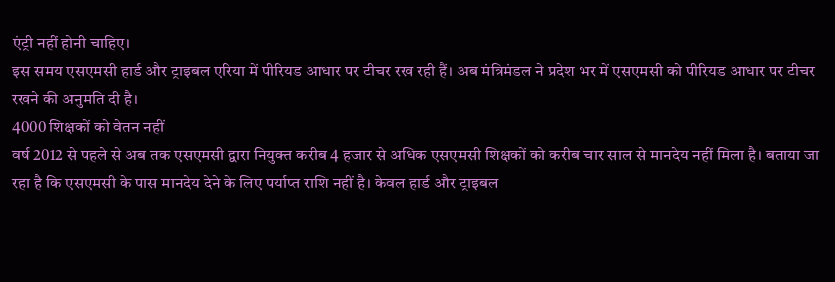एंट्री नहीं होनी चाहिए।
इस समय एसएमसी हार्ड और ट्राइबल एरिया में पीरियड आधार पर टीचर रख रही हैं। अब मंत्रिमंडल ने प्रदेश भर में एसएमसी को पीरियड आधार पर टीचर रखने की अनुमति दी है।
4000 शिक्षकों को वेतन नहीं
वर्ष 2012 से पहले से अब तक एसएमसी द्वारा नियुक्त करीब 4 हजार से अधिक एसएमसी शिक्षकों को करीब चार साल से मानदेय नहीं मिला है। बताया जा रहा है कि एसएमसी के पास मानदेय देने के लिए पर्याप्त राशि नहीं है। केवल हार्ड और ट्राइबल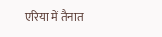एरिया में तैनात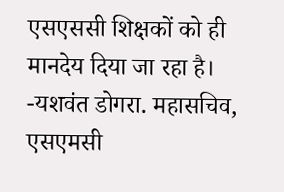एसएससी शिक्षकों को ही मानदेय दिया जा रहा है।
-यशवंत डोगरा. महासचिव, एसएमसी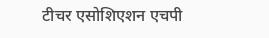टीचर एसोशिएशन एचपी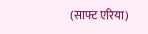(साफ्ट एरिया)